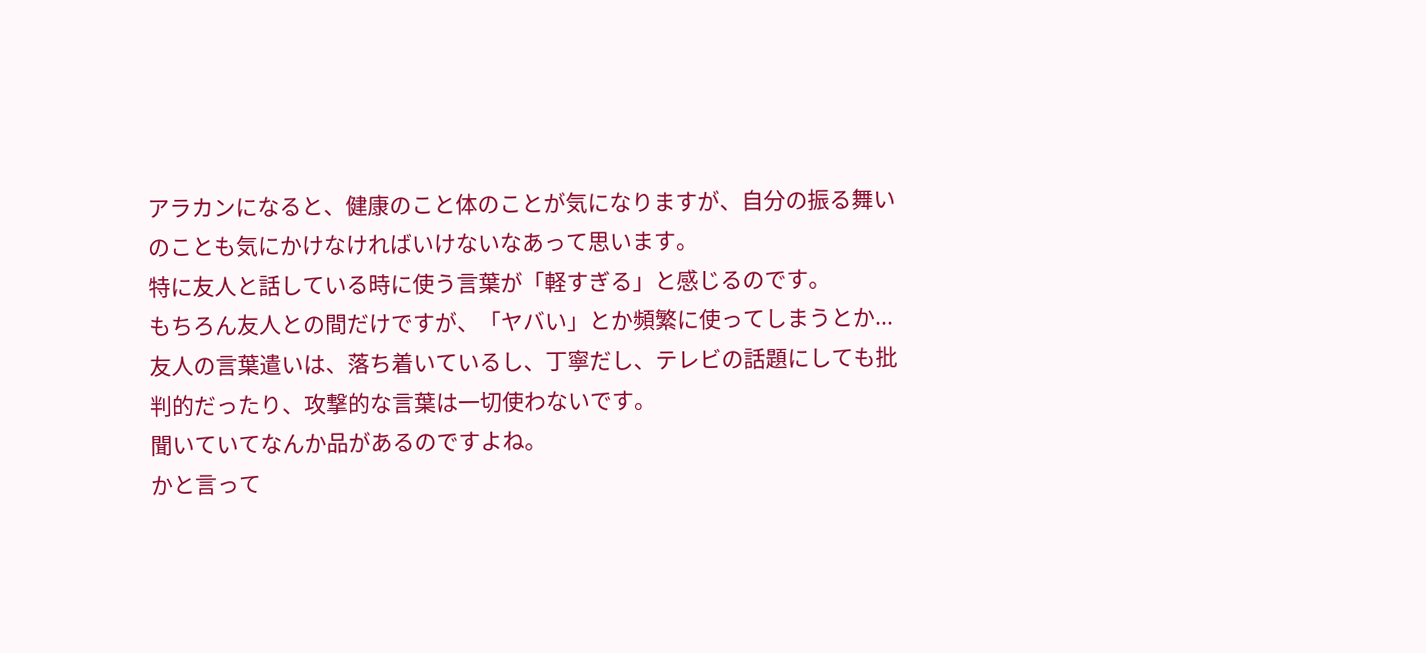アラカンになると、健康のこと体のことが気になりますが、自分の振る舞いのことも気にかけなければいけないなあって思います。
特に友人と話している時に使う言葉が「軽すぎる」と感じるのです。
もちろん友人との間だけですが、「ヤバい」とか頻繁に使ってしまうとか...
友人の言葉遣いは、落ち着いているし、丁寧だし、テレビの話題にしても批判的だったり、攻撃的な言葉は一切使わないです。
聞いていてなんか品があるのですよね。
かと言って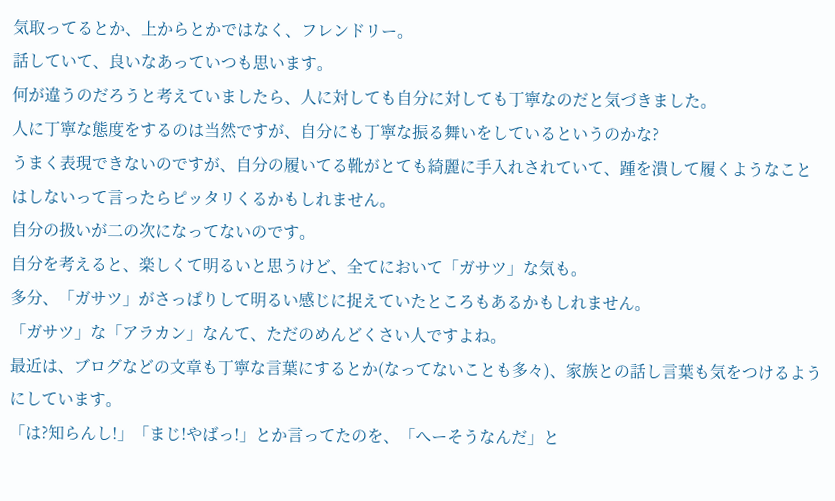気取ってるとか、上からとかではなく、フレンドリー。
話していて、良いなあっていつも思います。
何が違うのだろうと考えていましたら、人に対しても自分に対しても丁寧なのだと気づきました。
人に丁寧な態度をするのは当然ですが、自分にも丁寧な振る舞いをしているというのかな?
うまく表現できないのですが、自分の履いてる靴がとても綺麗に手入れされていて、踵を潰して履くようなことはしないって言ったらピッタリくるかもしれません。
自分の扱いが二の次になってないのです。
自分を考えると、楽しくて明るいと思うけど、全てにおいて「ガサツ」な気も。
多分、「ガサツ」がさっぱりして明るい感じに捉えていたところもあるかもしれません。
「ガサツ」な「アラカン」なんて、ただのめんどくさい人ですよね。
最近は、ブログなどの文章も丁寧な言葉にするとか(なってないことも多々)、家族との話し言葉も気をつけるようにしています。
「は?知らんし!」「まじ!やばっ!」とか言ってたのを、「へーそうなんだ」と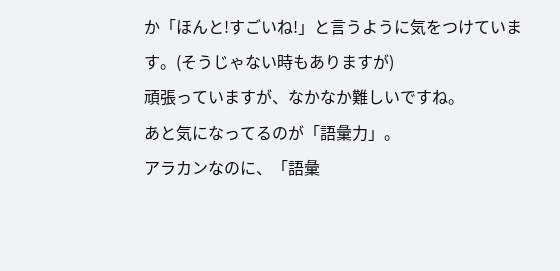か「ほんと!すごいね!」と言うように気をつけています。(そうじゃない時もありますが)
頑張っていますが、なかなか難しいですね。
あと気になってるのが「語彙力」。
アラカンなのに、「語彙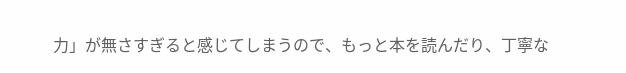力」が無さすぎると感じてしまうので、もっと本を読んだり、丁寧な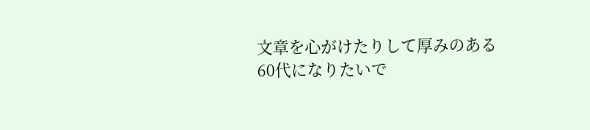文章を心がけたりして厚みのある60代になりたいで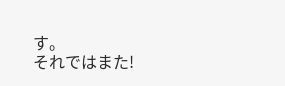す。
それではまた!